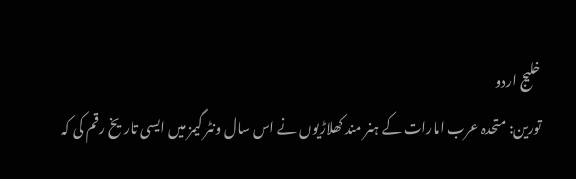خلیج اردو
تورین: متحدہ عرب امارات کے ہنر مند کھلاڑیوں نے اس سال ونٹر گیمز میں ایسی تاریخ رقم کی کہ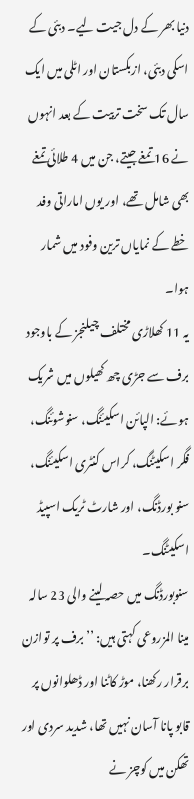دنیا بھر کے دل جیت لیے۔ دبئی کے اسکی دبئی، ازبکستان اور اٹلی میں ایک سال تک سخت تربیت کے بعد انہوں نے 16 تمغے جیتے، جن میں 4 طلائی تمغے بھی شامل تھے، اور یوں اماراتی وفد خطے کے نمایاں ترین وفود میں شمار ہوا۔
یہ 11 کھلاڑی مختلف چیلنجز کے باوجود برف سے جڑی چھ کھیلوں میں شریک ہوئے: الپائن اسکیئنگ، سنوشوئنگ، فگر اسکیٹنگ، کراس کنٹری اسکیئنگ، سنو بورڈنگ، اور شارٹ ٹریک اسپیڈ اسکیٹنگ۔
سنوبورڈنگ میں حصہ لینے والی 23 سالہ مینا المزروعی کہتی ہیں: ’’برف پر توازن برقرار رکھنا، موڑ کاٹنا اور ڈھلوانوں پر قابو پانا آسان نہیں تھا، شدید سردی اور تھکن میں کوچز نے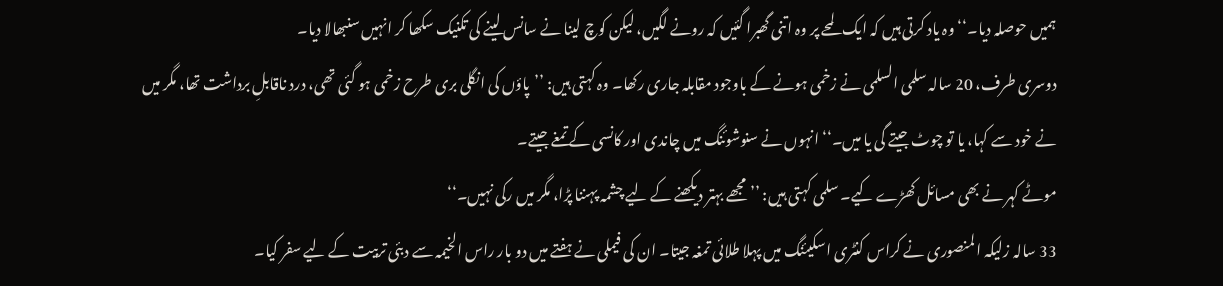ہمیں حوصلہ دیا۔‘‘ وہ یاد کرتی ہیں کہ ایک لمحے پر وہ اتنی گھبرا گئیں کہ رونے لگیں، لیکن کوچ لینا نے سانس لینے کی تکنیک سکھا کر انہیں سنبھالا دیا۔
دوسری طرف، 20 سالہ سلمی السلمی نے زخمی ہونے کے باوجود مقابلہ جاری رکھا۔ وہ کہتی ہیں: ’’پاؤں کی انگلی بری طرح زخمی ہو گئی تھی، درد ناقابلِ برداشت تھا، مگر میں نے خود سے کہا، یا تو چوٹ جیتے گی یا میں۔‘‘ انہوں نے سنوشوئنگ میں چاندی اور کانسی کے تمغے جیتے۔
موٹے کہر نے بھی مسائل کھڑے کیے۔ سلمی کہتی ہیں: ’’مجھے بہتر دیکھنے کے لیے چشمہ پہننا پڑا، مگر میں رکی نہیں۔‘‘
33 سالہ زلیکہ المنصوری نے کراس کنٹری اسکیئنگ میں پہلا طلائی تمغہ جیتا۔ ان کی فیملی نے ہفتے میں دو بار راس الخیمہ سے دبئی تربیت کے لیے سفر کیا۔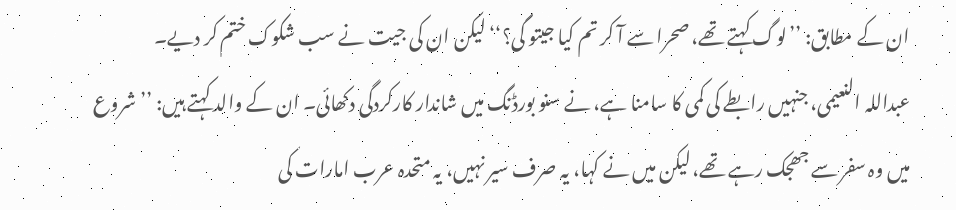ان کے مطابق: ’’لوگ کہتے تھے، صحرا سے آ کر تم کیا جیتو گی؟‘‘ لیکن ان کی جیت نے سب شکوک ختم کر دیے۔
عبداللہ النعیمی، جنہیں رابطے کی کمی کا سامنا ہے، نے سنو بورڈنگ میں شاندار کارکردگی دکھائی۔ ان کے والد کہتے ہیں: ’’شروع میں وہ سفر سے جھجک رہے تھے، لیکن میں نے کہا، یہ صرف سیر نہیں، یہ متحدہ عرب امارات کی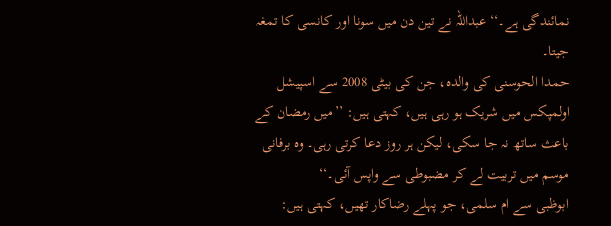نمائندگی ہے۔‘‘ عبداللہ نے تین دن میں سونا اور کانسی کا تمغہ جیتا۔
حمدا الحوسنی کی والدہ، جن کی بیٹی 2008 سے اسپیشل اولمپکس میں شریک ہو رہی ہیں، کہتی ہیں: ’’میں رمضان کے باعث ساتھ نہ جا سکی، لیکن ہر روز دعا کرتی رہی۔ وہ برفانی موسم میں تربیت لے کر مضبوطی سے واپس آئی۔‘‘
ابوظبی سے ام سلمی، جو پہلے رضاکار تھیں، کہتی ہیں: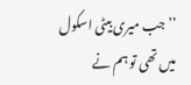’’جب میری بیٹی اسکول میں تھی تو ہم نے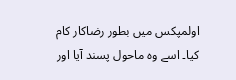اولمپکس میں بطور رضاکار کام کیا۔ اسے وہ ماحول پسند آیا اور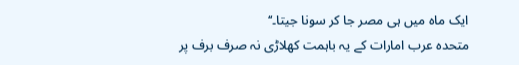ایک ماہ میں ہی مصر جا کر سونا جیتا۔‘‘
متحدہ عرب امارات کے یہ باہمت کھلاڑی نہ صرف برف پر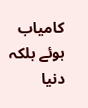کامیاب ہوئے بلکہ دنیا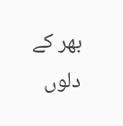بھر کے دلوں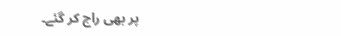پر بھی راج کر گئے۔